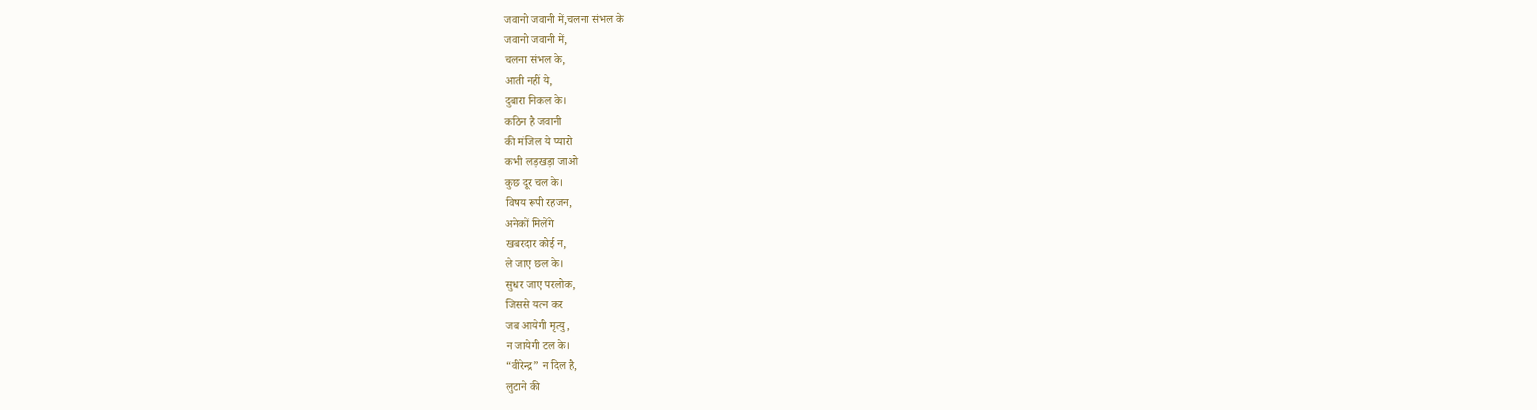जवानो जवानी में,चलना संभल के
जवानो जवानी में,
चलना संभल के,
आती नहीं ये,
दुबारा निकल के।
कठिन है जवानी
की मंजिल ये प्यारो
कभी लड़खड़ा जाओ
कुछ दूर चल के।
विषय रूपी रहजन,
अनेकों मिलेंगे
खबरदार कोई न,
ले जाए छल के।
सुधर जाए परलोक,
जिससे यत्न कर
जब आयेगी मृत्यु,
न जायेगी टल के।
“वीरेन्द्र” न दिल है,
लुटाने की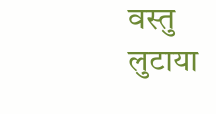वस्तु
लुटाया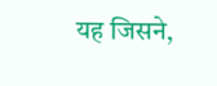यह जिसने,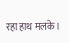रहा हाथ मलके।